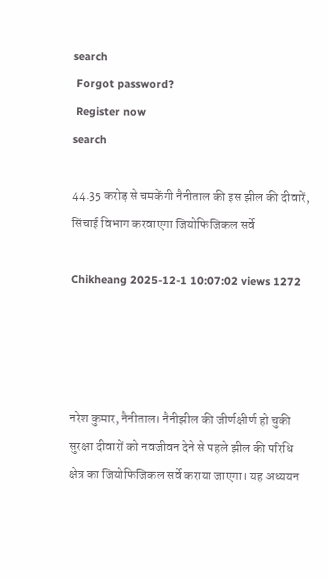search
 Forgot password?
 Register now
search

44.35 करोड़ से चमकेंगी नैनीताल की इस झील की दीवारें, सिंचाई विभाग करवाएगा जियोफिजिकल सर्वे

Chikheang 2025-12-1 10:07:02 views 1272




नरेश कुमार, नैनीताल। नैनीझील की जीर्णक्षीर्ण हो चुकी सुरक्षा दीवारों को नवजीवन देने से पहले झील की परिधि क्षेत्र का जियोफिजिकल सर्वे कराया जाएगा। यह अध्ययन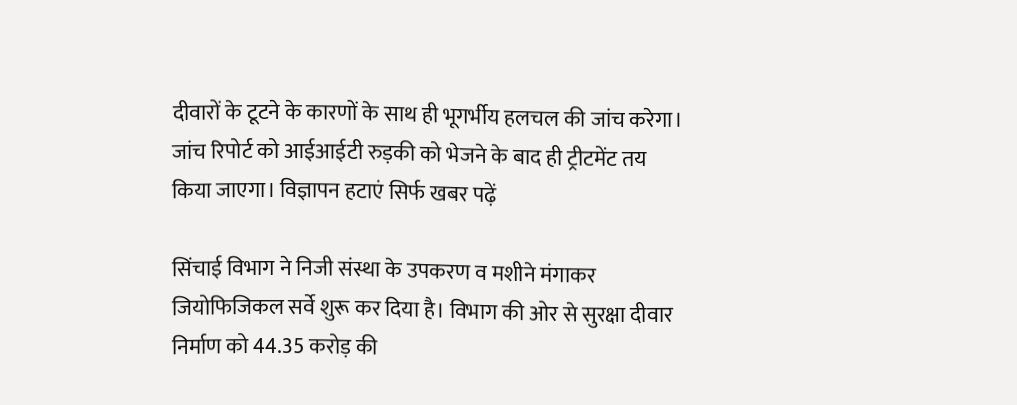दीवारों के टूटने के कारणों के साथ ही भूगर्भीय हलचल की जांच करेगा। जांच रिपोर्ट को आईआईटी रुड़की को भेजने के बाद ही ट्रीटमेंट तय किया जाएगा। विज्ञापन हटाएं सिर्फ खबर पढ़ें

सिंचाई विभाग ने निजी संस्था के उपकरण व मशीने मंगाकर जियोफिजिकल सर्वे शुरू कर दिया है। विभाग की ओर से सुरक्षा दीवार निर्माण को 44.35 करोड़ की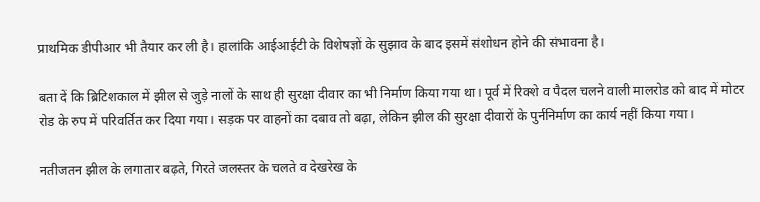प्राथमिक डीपीआर भी तैयार कर ली है। हालांकि आईआईटी के विशेषज्ञों के सुझाव के बाद इसमें संशोधन होने की संभावना है।

बता दें कि ब्रिटिशकाल में झील से जुड़े नालों के साथ ही सुरक्षा दीवार का भी निर्माण किया गया था। पूर्व में रिक्शे व पैदल चलने वाली मालरोड को बाद में मोटर रोड के रुप में परिवर्तित कर दिया गया। सड़क पर वाहनों का दबाव तो बढ़ा, लेकिन झील की सुरक्षा दीवारों के पुर्ननिर्माण का कार्य नहीं किया गया।

नतीजतन झील के लगातार बढ़ते, गिरते जलस्तर के चलते व देखरेख के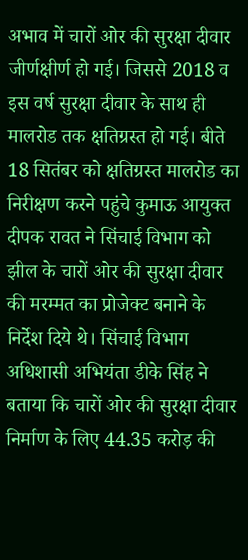अभाव में चारों ओर की सुरक्षा दीवार जीर्णक्षीर्ण हो गई। जिससे 2018 व इस वर्ष सुरक्षा दीवार के साथ ही मालरोड तक क्षतिग्रस्त हो गई। बीते 18 सितंबर को क्षतिग्रस्त मालरोड का निरीक्षण करने पहुंचे कुमाऊ आयुक्त दीपक रावत ने सिंचाई विभाग को झील के चारों ओर की सुरक्षा दीवार की मरम्मत का प्रोजेक्ट बनाने के निर्देश दिये थे। सिंचाई विभाग अधिशासी अभियंता डीके सिंह ने बताया कि चारों ओर की सुरक्षा दीवार निर्माण के लिए 44.35 करोड़ की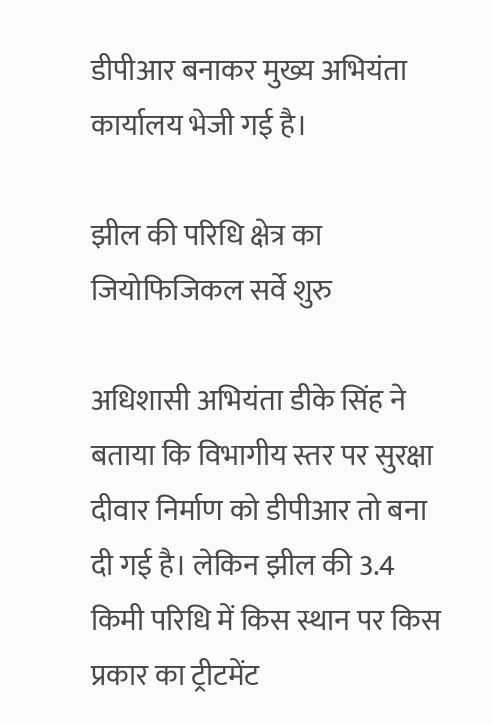डीपीआर बनाकर मुख्य अभियंता कार्यालय भेजी गई है।

झील की परिधि क्षेत्र का जियोफिजिकल सर्वे शुरु

अधिशासी अभियंता डीके सिंह ने बताया कि विभागीय स्तर पर सुरक्षा दीवार निर्माण को डीपीआर तो बना दी गई है। लेकिन झील की 3.4 किमी परिधि में किस स्थान पर किस प्रकार का ट्रीटमेंट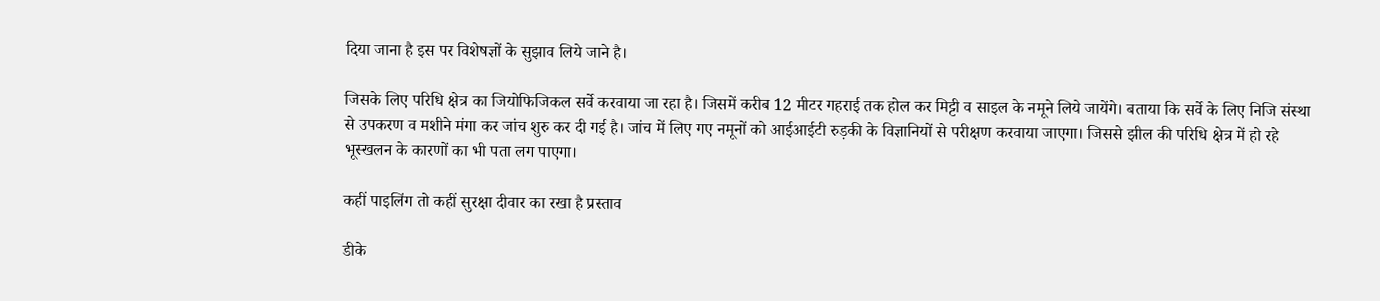दिया जाना है इस पर विशेषज्ञों के सुझाव लिये जाने है।

जिसके लिए परिधि क्षेत्र का जियोफिजिकल सर्वे करवाया जा रहा है। जिसमें करीब 12 मीटर गहराई तक होल कर मिट्टी व साइल के नमूने लिये जायेंगे। बताया कि सर्वे के लिए निजि संस्था से उपकरण व मशीने मंगा कर जांच शुरु कर दी गई है। जांच में लिए गए नमूनों को आईआईटी रुड़की के विज्ञानियों से परीक्षण करवाया जाएगा। जिससे झील की परिधि क्षेत्र में हो रहे भूस्खलन के कारणों का भी पता लग पाएगा।

कहीं पाइलिंग तो कहीं सुरक्षा दीवार का रखा है प्रस्ताव

डीके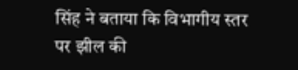सिंह ने बताया कि विभागीय स्तर पर झील की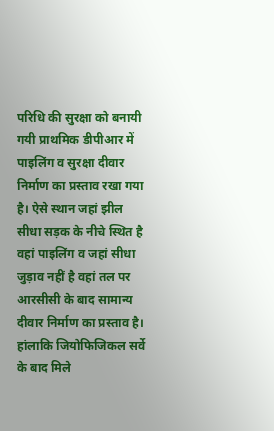परिधि की सुरक्षा को बनायी गयी प्राथमिक डीपीआर में पाइलिंग व सुरक्षा दीवार निर्माण का प्रस्ताव रखा गया है। ऐसे स्थान जहां झील सीधा सड़क के नीचे स्थित है वहां पाइलिंग व जहां सीधा जुड़ाव नहीं है वहां तल पर आरसीसी के बाद सामान्य दीवार निर्माण का प्रस्ताव है। हांलाकि जियोफिजिकल सर्वे के बाद मिले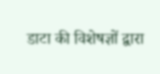डाटा की विशेषज्ञों द्वारा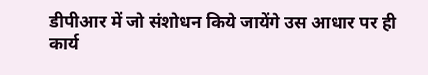डीपीआर में जो संशोधन किये जायेंगे उस आधार पर ही कार्य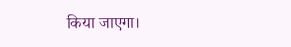किया जाएगा।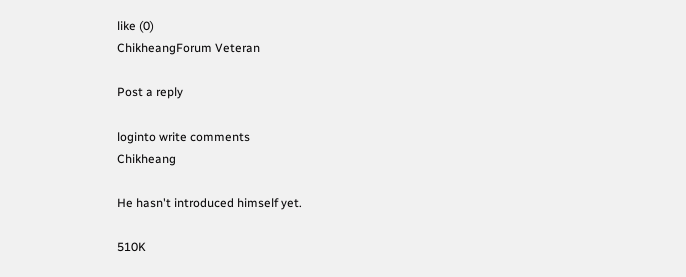like (0)
ChikheangForum Veteran

Post a reply

loginto write comments
Chikheang

He hasn't introduced himself yet.

510K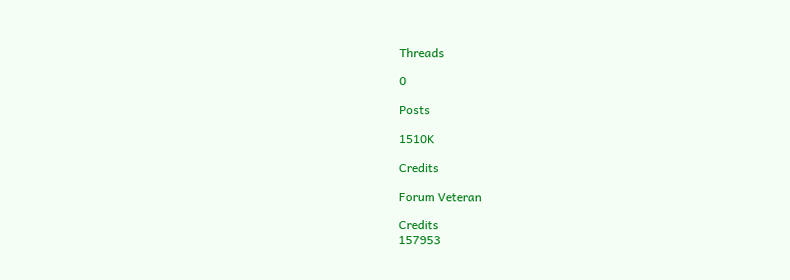Threads

0

Posts

1510K

Credits

Forum Veteran

Credits
157953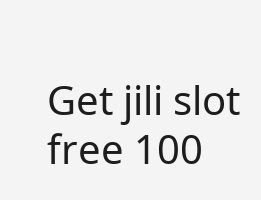Get jili slot free 100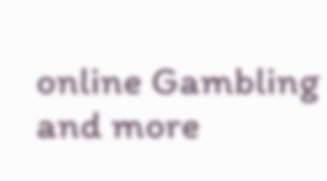online Gambling and more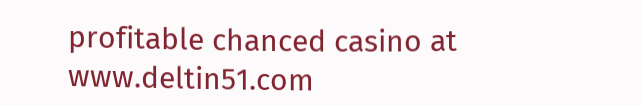profitable chanced casino at www.deltin51.com